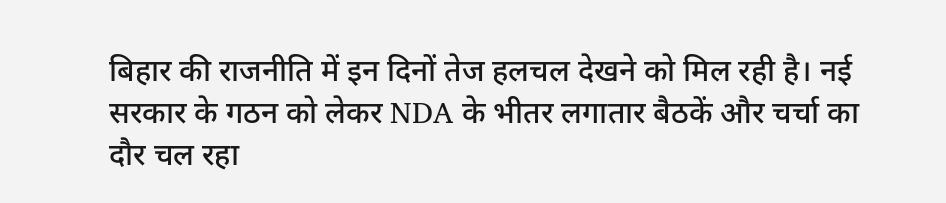बिहार की राजनीति में इन दिनों तेज हलचल देखने को मिल रही है। नई सरकार के गठन को लेकर NDA के भीतर लगातार बैठकें और चर्चा का दौर चल रहा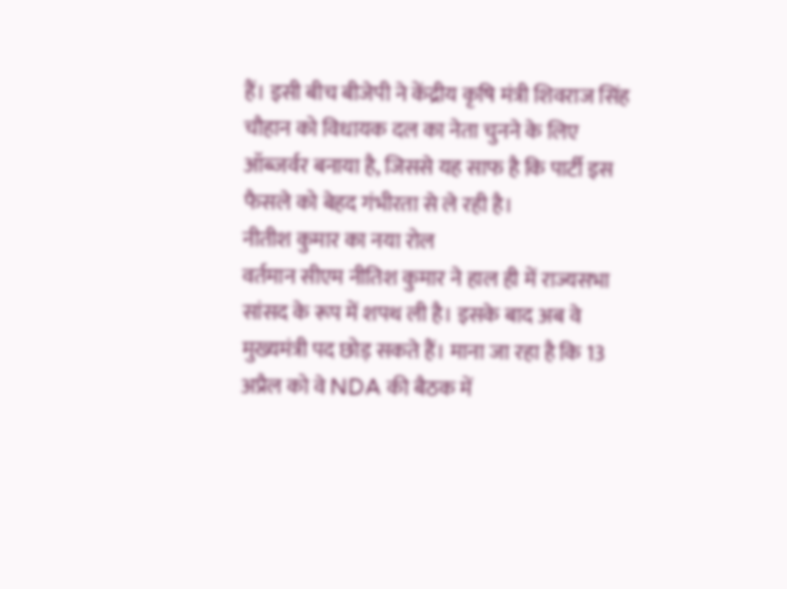हैं। इसी बीच बीजेपी ने केंद्रीय कृषि मंत्री शिवराज सिंह चौहान को विधायक दल का नेता चुनने के लिए ऑब्जर्वर बनाया है, जिससे यह साफ है कि पार्टी इस फैसले को बेहद गंभीरता से ले रही है।
नीतीश कुमार का नया रोल
वर्तमान सीएम नीतिश कुमार ने हाल ही में राज्यसभा सांसद के रूप में शपथ ली है। इसके बाद अब वे मुख्यमंत्री पद छोड़ सकते हैं। माना जा रहा है कि 13 अप्रैल को वे NDA की बैठक में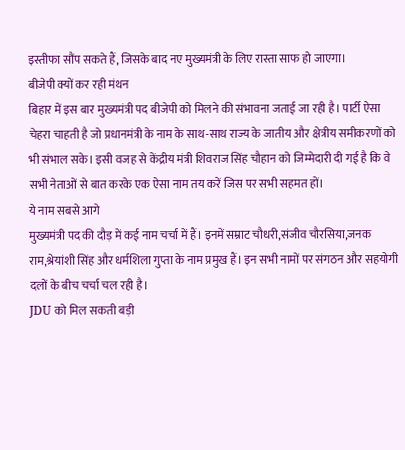इस्तीफा सौंप सकते हैं, जिसके बाद नए मुख्यमंत्री के लिए रास्ता साफ हो जाएगा।
बीजेपी क्यों कर रही मंथन
बिहार में इस बार मुख्यमंत्री पद बीजेपी को मिलने की संभावना जताई जा रही है। पार्टी ऐसा चेहरा चाहती है जो प्रधानमंत्री के नाम के साथ-साथ राज्य के जातीय और क्षेत्रीय समीकरणों को भी संभाल सके। इसी वजह से केंद्रीय मंत्री शिवराज सिंह चौहान को जिम्मेदारी दी गई है कि वे सभी नेताओं से बात करके एक ऐसा नाम तय करें जिस पर सभी सहमत हों।
ये नाम सबसे आगे
मुख्यमंत्री पद की दौड़ में कई नाम चर्चा में हैं। इनमें सम्राट चौधरी,संजीव चौरसिया,जनक राम,श्रेयांशी सिंह और धर्मशिला गुप्ता के नाम प्रमुख हैं। इन सभी नामों पर संगठन और सहयोगी दलों के बीच चर्चा चल रही है।
JDU को मिल सकती बड़ी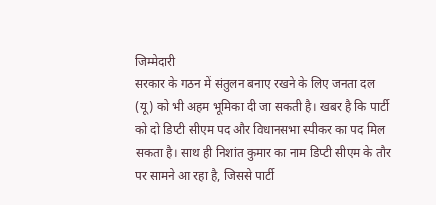जिम्मेदारी
सरकार के गठन में संतुलन बनाए रखने के लिए जनता दल (यू) को भी अहम भूमिका दी जा सकती है। खबर है कि पार्टी को दो डिप्टी सीएम पद और विधानसभा स्पीकर का पद मिल सकता है। साथ ही निशांत कुमार का नाम डिप्टी सीएम के तौर पर सामने आ रहा है, जिससे पार्टी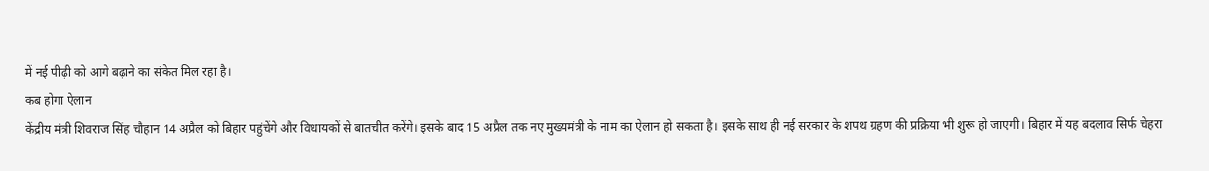में नई पीढ़ी को आगे बढ़ाने का संकेत मिल रहा है।
कब होगा ऐलान
केंद्रीय मंत्री शिवराज सिंह चौहान 14 अप्रैल को बिहार पहुंचेंगे और विधायकों से बातचीत करेंगे। इसके बाद 15 अप्रैल तक नए मुख्यमंत्री के नाम का ऐलान हो सकता है। इसके साथ ही नई सरकार के शपथ ग्रहण की प्रक्रिया भी शुरू हो जाएगी। बिहार में यह बदलाव सिर्फ चेहरा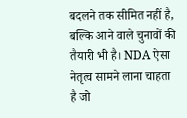बदलने तक सीमित नहीं है, बल्कि आने वाले चुनावों की तैयारी भी है। NDA ऐसा नेतृत्व सामने लाना चाहता है जो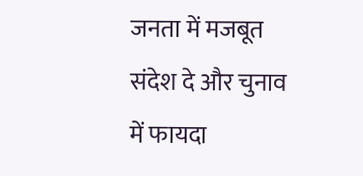जनता में मजबूत संदेश दे और चुनाव में फायदा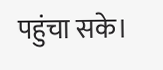पहुंचा सके।